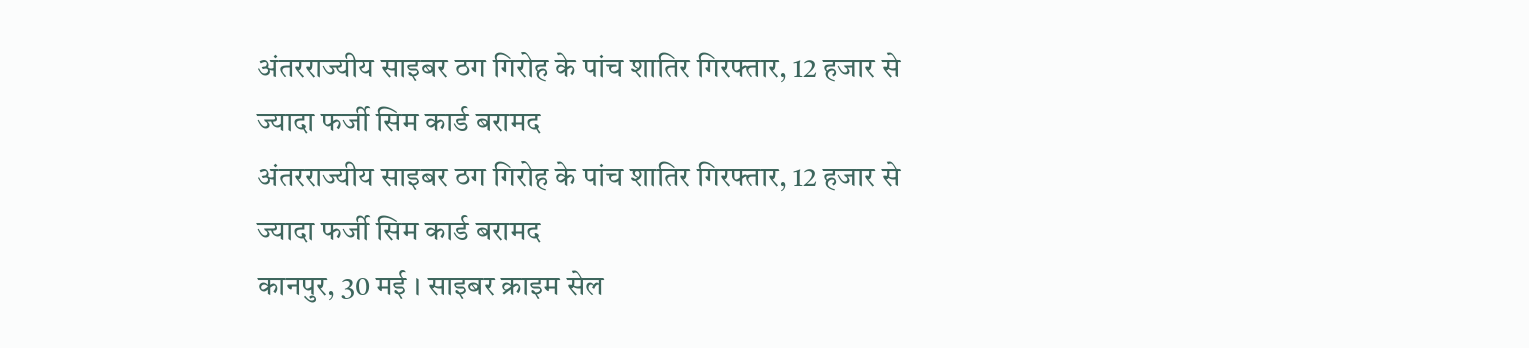अंतरराज्यीय साइबर ठग गिरोह के पांच शातिर गिरफ्तार, 12 हजार से ज्यादा फर्जी सिम कार्ड बरामद
अंतरराज्यीय साइबर ठग गिरोह के पांच शातिर गिरफ्तार, 12 हजार से ज्यादा फर्जी सिम कार्ड बरामद
कानपुर, 30 मई । साइबर क्राइम सेल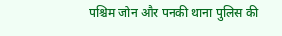पश्चिम जोन और पनकी थाना पुलिस की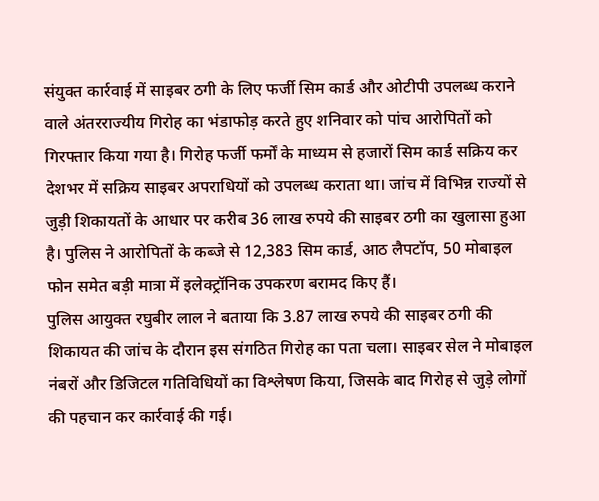संयुक्त कार्रवाई में साइबर ठगी के लिए फर्जी सिम कार्ड और ओटीपी उपलब्ध कराने वाले अंतरराज्यीय गिरोह का भंडाफोड़ करते हुए शनिवार को पांच आरोपितों को गिरफ्तार किया गया है। गिरोह फर्जी फर्मों के माध्यम से हजारों सिम कार्ड सक्रिय कर देशभर में सक्रिय साइबर अपराधियों को उपलब्ध कराता था। जांच में विभिन्न राज्यों से जुड़ी शिकायतों के आधार पर करीब 36 लाख रुपये की साइबर ठगी का खुलासा हुआ है। पुलिस ने आरोपितों के कब्जे से 12,383 सिम कार्ड, आठ लैपटॉप, 50 मोबाइल फोन समेत बड़ी मात्रा में इलेक्ट्रॉनिक उपकरण बरामद किए हैं।
पुलिस आयुक्त रघुबीर लाल ने बताया कि 3.87 लाख रुपये की साइबर ठगी की शिकायत की जांच के दौरान इस संगठित गिरोह का पता चला। साइबर सेल ने मोबाइल नंबरों और डिजिटल गतिविधियों का विश्लेषण किया, जिसके बाद गिरोह से जुड़े लोगों की पहचान कर कार्रवाई की गई।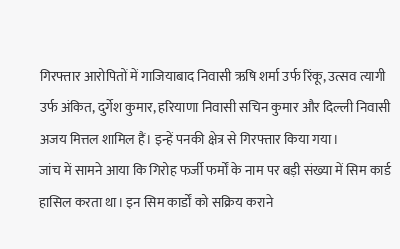गिरफ्तार आरोपितों में गाजियाबाद निवासी ऋषि शर्मा उर्फ रिंकू, उत्सव त्यागी उर्फ अंकित, दुर्गेश कुमार, हरियाणा निवासी सचिन कुमार और दिल्ली निवासी अजय मित्तल शामिल हैं। इन्हें पनकी क्षेत्र से गिरफ्तार किया गया।
जांच में सामने आया कि गिरोह फर्जी फर्मों के नाम पर बड़ी संख्या में सिम कार्ड हासिल करता था। इन सिम कार्डों को सक्रिय कराने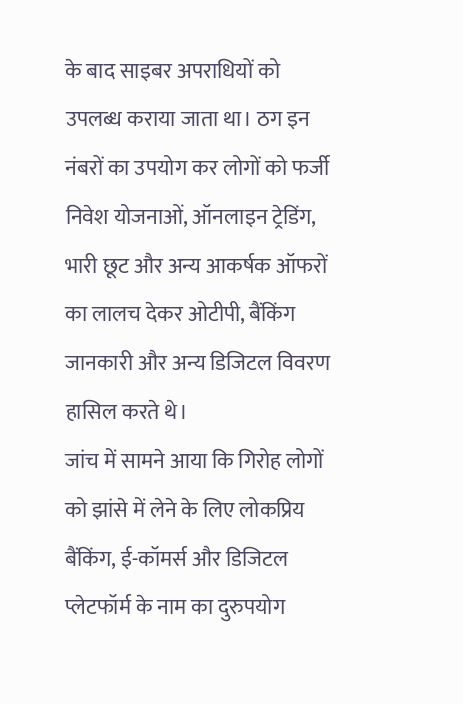के बाद साइबर अपराधियों को उपलब्ध कराया जाता था। ठग इन नंबरों का उपयोग कर लोगों को फर्जी निवेश योजनाओं, ऑनलाइन ट्रेडिंग, भारी छूट और अन्य आकर्षक ऑफरों का लालच देकर ओटीपी, बैंकिंग जानकारी और अन्य डिजिटल विवरण हासिल करते थे।
जांच में सामने आया कि गिरोह लोगों को झांसे में लेने के लिए लोकप्रिय बैंकिंग, ई-कॉमर्स और डिजिटल प्लेटफॉर्म के नाम का दुरुपयोग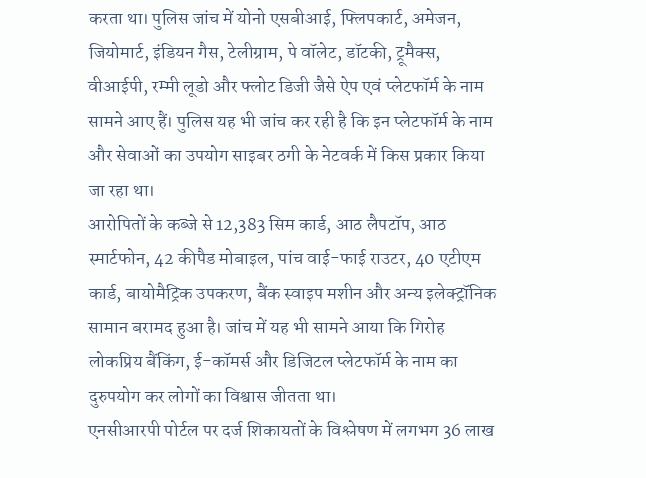करता था। पुलिस जांच में योनो एसबीआई, फ्लिपकार्ट, अमेजन, जियोमार्ट, इंडियन गैस, टेलीग्राम, पे वॉलेट, डॉटकी, ट्रूमैक्स, वीआईपी, रम्मी लूडो और फ्लोट डिजी जैसे ऐप एवं प्लेटफॉर्म के नाम सामने आए हैं। पुलिस यह भी जांच कर रही है कि इन प्लेटफॉर्म के नाम और सेवाओं का उपयोग साइबर ठगी के नेटवर्क में किस प्रकार किया जा रहा था।
आरोपितों के कब्जे से 12,383 सिम कार्ड, आठ लैपटॉप, आठ स्मार्टफोन, 42 कीपैड मोबाइल, पांच वाई-फाई राउटर, 40 एटीएम कार्ड, बायोमैट्रिक उपकरण, बैंक स्वाइप मशीन और अन्य इलेक्ट्रॉनिक सामान बरामद हुआ है। जांच में यह भी सामने आया कि गिरोह लोकप्रिय बैंकिंग, ई-कॉमर्स और डिजिटल प्लेटफॉर्म के नाम का दुरुपयोग कर लोगों का विश्वास जीतता था।
एनसीआरपी पोर्टल पर दर्ज शिकायतों के विश्लेषण में लगभग 36 लाख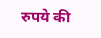रुपये की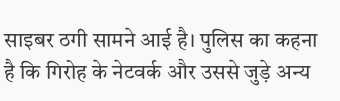साइबर ठगी सामने आई है। पुलिस का कहना है कि गिरोह के नेटवर्क और उससे जुड़े अन्य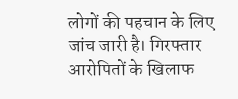लोगों की पहचान के लिए जांच जारी है। गिरफ्तार आरोपितों के खिलाफ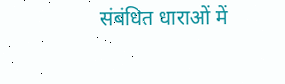संबंधित धाराओं में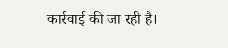कार्रवाई की जा रही है।